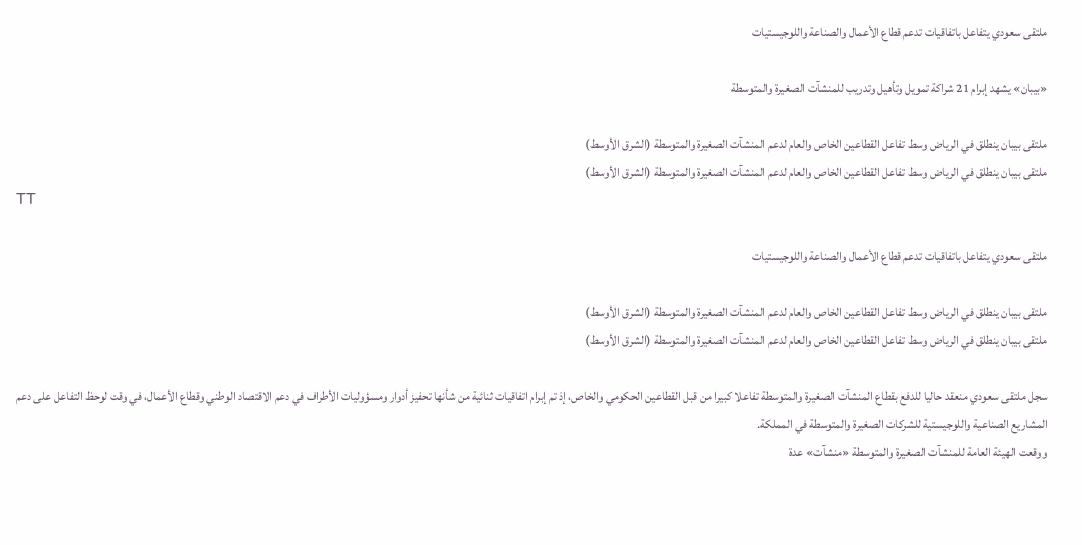ملتقى سعودي يتفاعل باتفاقيات تدعم قطاع الأعمال والصناعة واللوجيستيات

«بيبان» يشهد إبرام 21 شراكة تمويل وتأهيل وتدريب للمنشآت الصغيرة والمتوسطة

ملتقى بيبان ينطلق في الرياض وسط تفاعل القطاعين الخاص والعام لدعم المنشآت الصغيرة والمتوسطة (الشرق الأوسط)
ملتقى بيبان ينطلق في الرياض وسط تفاعل القطاعين الخاص والعام لدعم المنشآت الصغيرة والمتوسطة (الشرق الأوسط)
TT

ملتقى سعودي يتفاعل باتفاقيات تدعم قطاع الأعمال والصناعة واللوجيستيات

ملتقى بيبان ينطلق في الرياض وسط تفاعل القطاعين الخاص والعام لدعم المنشآت الصغيرة والمتوسطة (الشرق الأوسط)
ملتقى بيبان ينطلق في الرياض وسط تفاعل القطاعين الخاص والعام لدعم المنشآت الصغيرة والمتوسطة (الشرق الأوسط)

سجل ملتقى سعودي منعقد حاليا للدفع بقطاع المنشآت الصغيرة والمتوسطة تفاعلا كبيرا من قبل القطاعين الحكومي والخاص، إذ تم إبرام اتفاقيات ثنائية من شأنها تحفيز أدوار ومسؤوليات الأطراف في دعم الاقتصاد الوطني وقطاع الأعمال، في وقت لوحظ التفاعل على دعم المشاريع الصناعية واللوجيستية للشركات الصغيرة والمتوسطة في المملكة.
ووقعت الهيئة العامة للمنشآت الصغيرة والمتوسطة «منشآت» عدة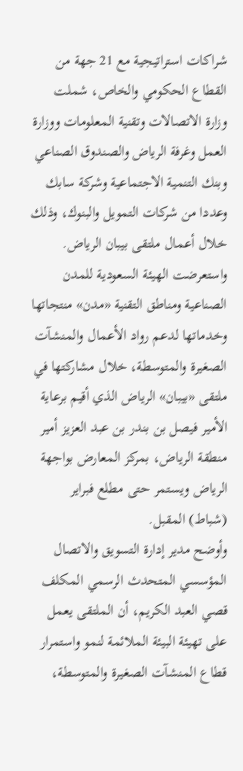شراكات استراتيجية مع 21 جهة من القطاع الحكومي والخاص، شملت وزارة الاتصالات وتقنية المعلومات ووزارة العمل وغرفة الرياض والصندوق الصناعي وبنك التنمية الاجتماعية وشركة سابك وعددا من شركات التمويل والبنوك، وذلك خلال أعمال ملتقى بيبان الرياض.
واستعرضت الهيئة السعودية للمدن الصناعية ومناطق التقنية «مدن» منتجاتها وخدماتها لدعم رواد الأعمال والمنشآت الصغيرة والمتوسطة، خلال مشاركتها في ملتقى «بيبان» الرياض الذي أقيم برعاية الأمير فيصل بن بندر بن عبد العزيز أمير منطقة الرياض، بمركز المعارض بواجهة الرياض ويستمر حتى مطلع فبراير (شباط) المقبل.
وأوضح مدير إدارة التسويق والاتصال المؤسسي المتحدث الرسمي المكلف قصي العبد الكريم، أن الملتقى يعمل على تهيئة البيئة الملائمة لنمو واستمرار قطاع المنشآت الصغيرة والمتوسطة،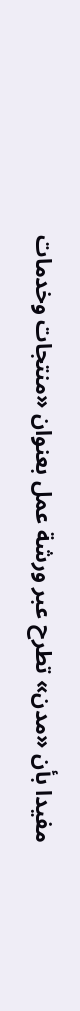مفيدا بأن «مدن» تطرح عبر ورشة عمل بعنوان «منتجات وخدمات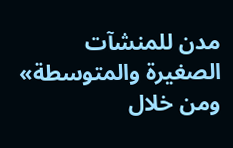مدن للمنشآت الصغيرة والمتوسطة» ومن خلال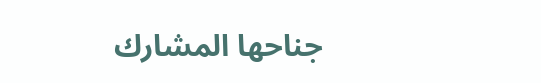جناحها المشارك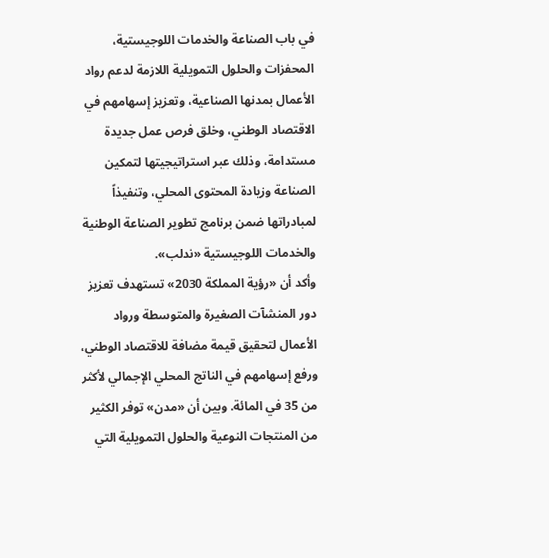في باب الصناعة والخدمات اللوجيستية، المحفزات والحلول التمويلية اللازمة لدعم رواد الأعمال بمدنها الصناعية، وتعزيز إسهامهم في الاقتصاد الوطني، وخلق فرص عمل جديدة مستدامة، وذلك عبر استراتيجيتها لتمكين الصناعة وزيادة المحتوى المحلي، وتنفيذاً لمبادراتها ضمن برنامج تطوير الصناعة الوطنية والخدمات اللوجيستية «ندلب».
وأكد أن «رؤية المملكة 2030» تستهدف تعزيز دور المنشآت الصغيرة والمتوسطة ورواد الأعمال لتحقيق قيمة مضافة للاقتصاد الوطني، ورفع إسهامهم في الناتج المحلي الإجمالي لأكثر من 35 في المائة. وبين أن «مدن» توفر الكثير من المنتجات النوعية والحلول التمويلية التي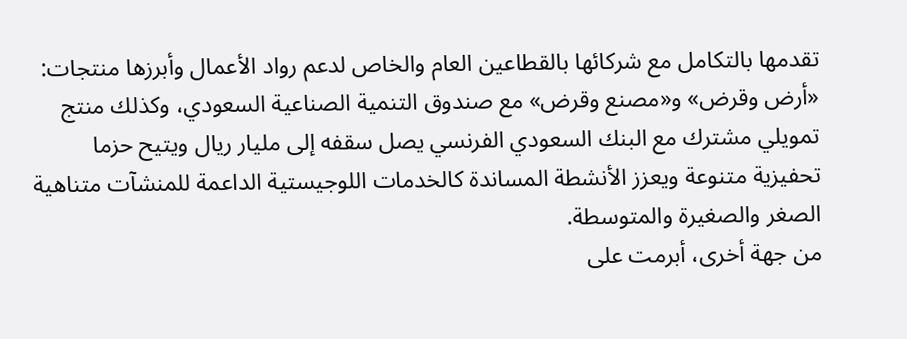تقدمها بالتكامل مع شركائها بالقطاعين العام والخاص لدعم رواد الأعمال وأبرزها منتجات: «أرض وقرض» و«مصنع وقرض» مع صندوق التنمية الصناعية السعودي، وكذلك منتج تمويلي مشترك مع البنك السعودي الفرنسي يصل سقفه إلى مليار ريال ويتيح حزما تحفيزية متنوعة ويعزز الأنشطة المساندة كالخدمات اللوجيستية الداعمة للمنشآت متناهية الصغر والصغيرة والمتوسطة.
من جهة أخرى، أبرمت على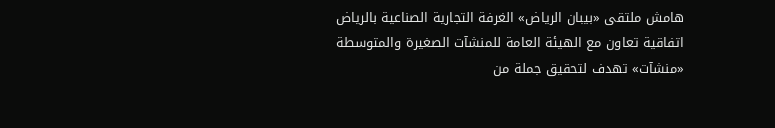هامش ملتقى «بيبان الرياض» الغرفة التجارية الصناعية بالرياض اتفاقية تعاون مع الهيئة العامة للمنشآت الصغيرة والمتوسطة «منشآت» تهدف لتحقيق جملة من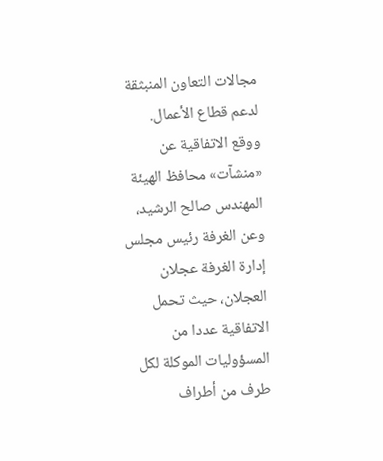مجالات التعاون المنبثقة لدعم قطاع الأعمال.
ووقع الاتفاقية عن «منشآت» محافظ الهيئة المهندس صالح الرشيد، وعن الغرفة رئيس مجلس إدارة الغرفة عجلان العجلان، حيث تحمل الاتفاقية عددا من المسؤوليات الموكلة لكل طرف من أطراف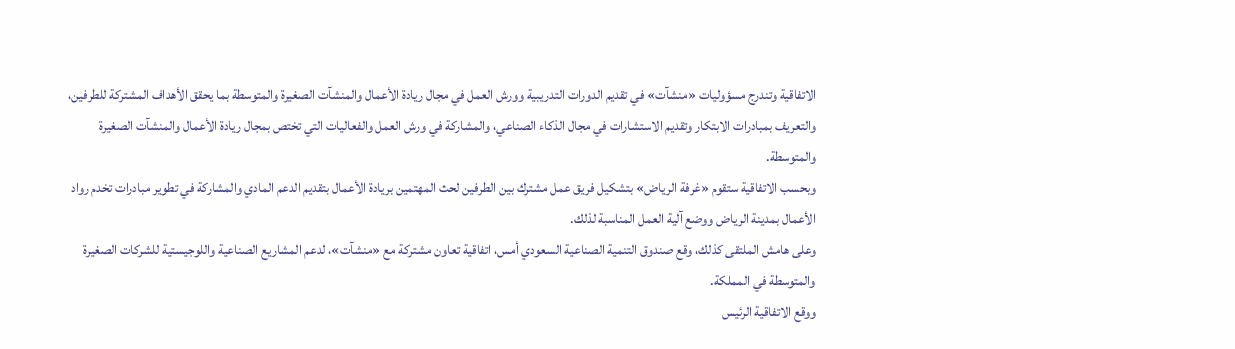الاتفاقية وتندرج مسؤوليات «منشآت» في تقديم الدورات التدريبية وورش العمل في مجال ريادة الأعمال والمنشآت الصغيرة والمتوسطة بما يحقق الأهداف المشتركة للطرفين، والتعريف بمبادرات الابتكار وتقديم الاستشارات في مجال الذكاء الصناعي، والمشاركة في ورش العمل والفعاليات التي تختص بمجال ريادة الأعمال والمنشآت الصغيرة والمتوسطة.
وبحسب الاتفاقية ستقوم «غرفة الرياض» بتشكيل فريق عمل مشترك بين الطرفين لحث المهتمين بريادة الأعمال بتقديم الدعم المادي والمشاركة في تطوير مبادرات تخدم رواد الأعمال بمدينة الرياض ووضع آلية العمل المناسبة لذلك.
وعلى هامش الملتقى كذلك، وقع صندوق التنمية الصناعية السعودي أمس، اتفاقية تعاون مشتركة مع «منشآت»، لدعم المشاريع الصناعية واللوجيستية للشركات الصغيرة والمتوسطة في المملكة.
ووقع الاتفاقية الرئيس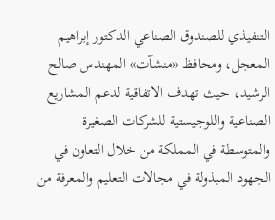التنفيذي للصندوق الصناعي الدكتور إبراهيم المعجل، ومحافظ «منشآت» المهندس صالح الرشيد، حيث تهدف الاتفاقية لدعم المشاريع الصناعية واللوجيستية للشركات الصغيرة والمتوسطة في المملكة من خلال التعاون في الجهود المبذولة في مجالات التعليم والمعرفة من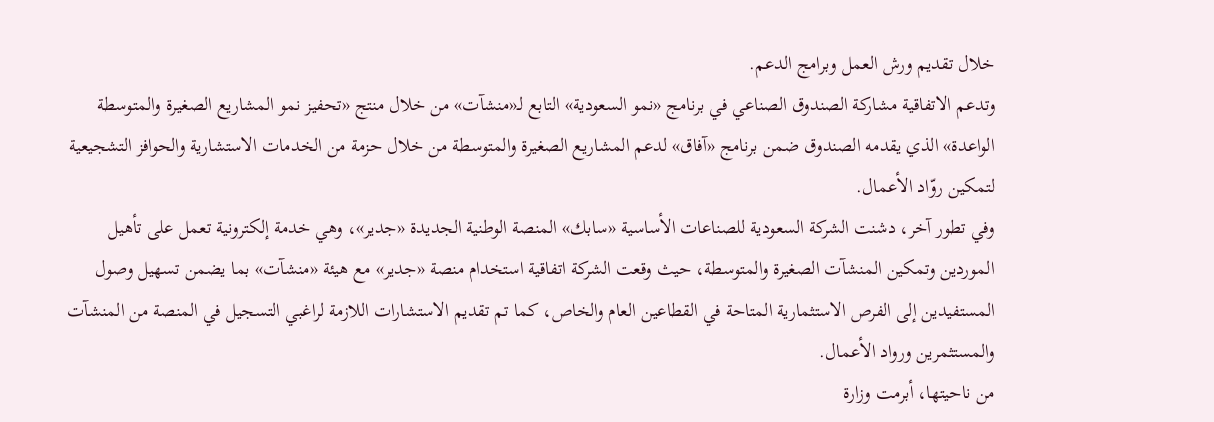خلال تقديم ورش العمل وبرامج الدعم.
وتدعم الاتفاقية مشاركة الصندوق الصناعي في برنامج «نمو السعودية» التابع لـ«منشآت» من خلال منتج «تحفيز نمو المشاريع الصغيرة والمتوسطة الواعدة» الذي يقدمه الصندوق ضمن برنامج «آفاق» لدعم المشاريع الصغيرة والمتوسطة من خلال حزمة من الخدمات الاستشارية والحوافز التشجيعية لتمكين روّاد الأعمال.
وفي تطور آخر، دشنت الشركة السعودية للصناعات الأساسية «سابك» المنصة الوطنية الجديدة «جدير»، وهي خدمة إلكترونية تعمل على تأهيل الموردين وتمكين المنشآت الصغيرة والمتوسطة، حيث وقعت الشركة اتفاقية استخدام منصة «جدير» مع هيئة «منشآت» بما يضمن تسهيل وصول المستفيدين إلى الفرص الاستثمارية المتاحة في القطاعين العام والخاص، كما تم تقديم الاستشارات اللازمة لراغبي التسجيل في المنصة من المنشآت والمستثمرين ورواد الأعمال.
من ناحيتها، أبرمت وزارة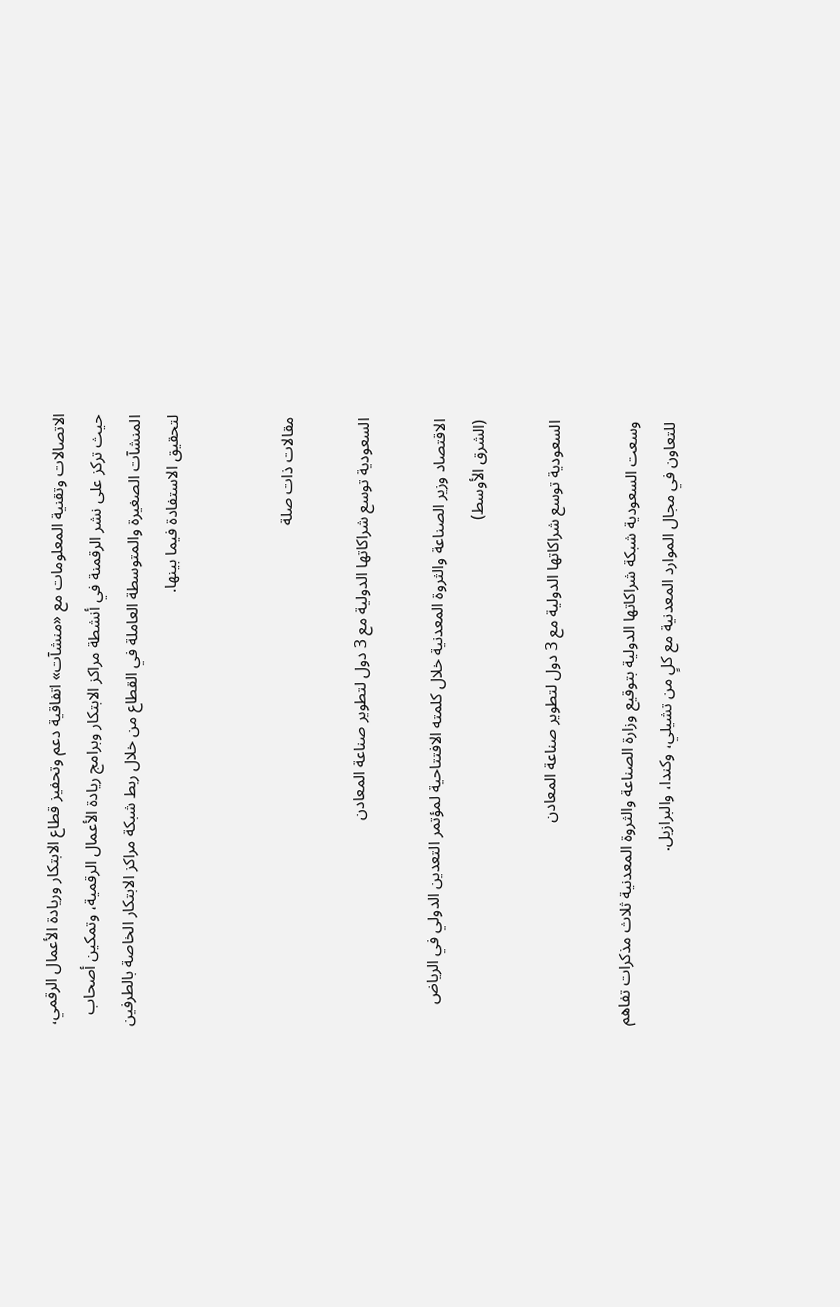الاتصالات وتقنية المعلومات مع «منشآت» اتفاقية دعم وتحفيز قطاع الابتكار وريادة الأعمال الرقمي، حيث تركز على نشر الرقمنة في أنشطة مراكز الابتكار وبرامج ريادة الأعمال الرقمية، وتمكين أصحاب المنشآت الصغيرة والمتوسطة العاملة في القطاع من خلال ربط شبكة مراكز الابتكار الخاصة بالطرفين لتحقيق الاستفادة فيما بينها.


مقالات ذات صلة

السعودية توسع شراكاتها الدولية مع 3 دول لتطوير صناعة المعادن

الاقتصاد وزير الصناعة والثروة المعدنية خلال كلمته الافتتاحية لمؤتمر التعدين الدولي في الرياض (الشرق الأوسط)

السعودية توسع شراكاتها الدولية مع 3 دول لتطوير صناعة المعادن

وسعت السعودية شبكة شراكاتها الدولية بتوقيع وزارة الصناعة والثروة المعدنية ثلاث مذكرات تفاهم للتعاون في مجال الموارد المعدنية مع كلٍ من تشيلي، وكندا، والبرازيل.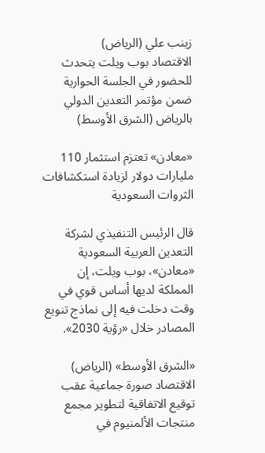زينب علي (الرياض)
الاقتصاد بوب ويلت يتحدث للحضور في الجلسة الحوارية ضمن مؤتمر التعدين الدولي بالرياض (الشرق الأوسط)

«معادن» تعتزم استثمار 110 مليارات دولار لزيادة استكشافات الثروات السعودية

قال الرئيس التنفيذي لشركة التعدين العربية السعودية «معادن»، بوب ويلت، إن المملكة لديها أساس قوي في وقت دخلت فيه إلى نماذج تنويع المصادر خلال «رؤية 2030».

«الشرق الأوسط» (الرياض)
الاقتصاد صورة جماعية عقب توقيع الاتفاقية لتطوير مجمع منتجات الألمنيوم في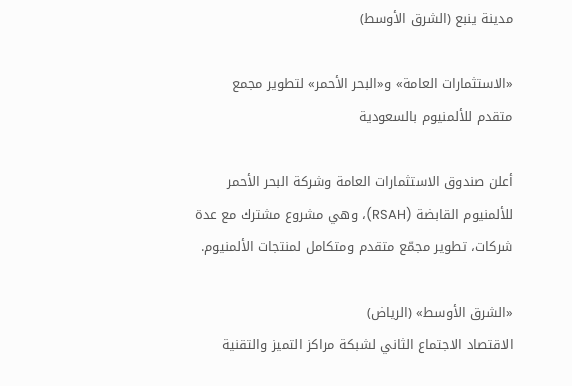مدينة ينبع (الشرق الأوسط)

«الاستثمارات العامة» و«البحر الأحمر» لتطوير مجمع متقدم للألمنيوم بالسعودية

أعلن صندوق الاستثمارات العامة وشركة البحر الأحمر للألمنيوم القابضة (RSAH)، وهي مشروع مشترك مع عدة شركات، تطوير مجمّع متقدم ومتكامل لمنتجات الألمنيوم.

«الشرق الأوسط» (الرياض)
الاقتصاد الاجتماع الثاني لشبكة مراكز التميز والتقنية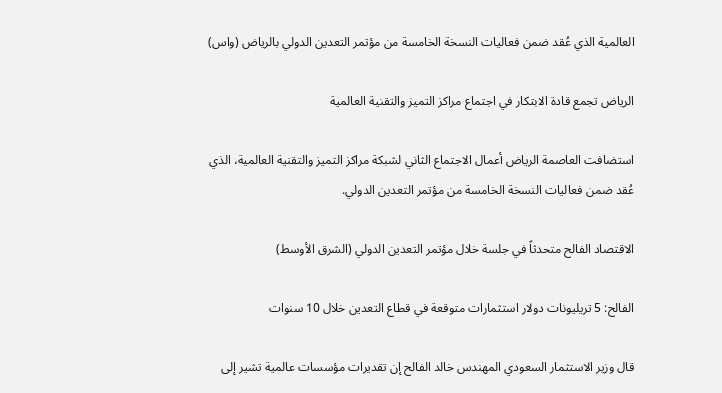العالمية الذي عُقد ضمن فعاليات النسخة الخامسة من مؤتمر التعدين الدولي بالرياض (واس)

الرياض تجمع قادة الابتكار في اجتماع مراكز التميز والتقنية العالمية

استضافت العاصمة الرياض أعمال الاجتماع الثاني لشبكة مراكز التميز والتقنية العالمية، الذي عُقد ضمن فعاليات النسخة الخامسة من مؤتمر التعدين الدولي.

الاقتصاد الفالح متحدثاً في جلسة خلال مؤتمر التعدين الدولي (الشرق الأوسط)

الفالح: 5 تريليونات دولار استثمارات متوقعة في قطاع التعدين خلال 10 سنوات

قال وزير الاستثمار السعودي المهندس خالد الفالح إن تقديرات مؤسسات عالمية تشير إلى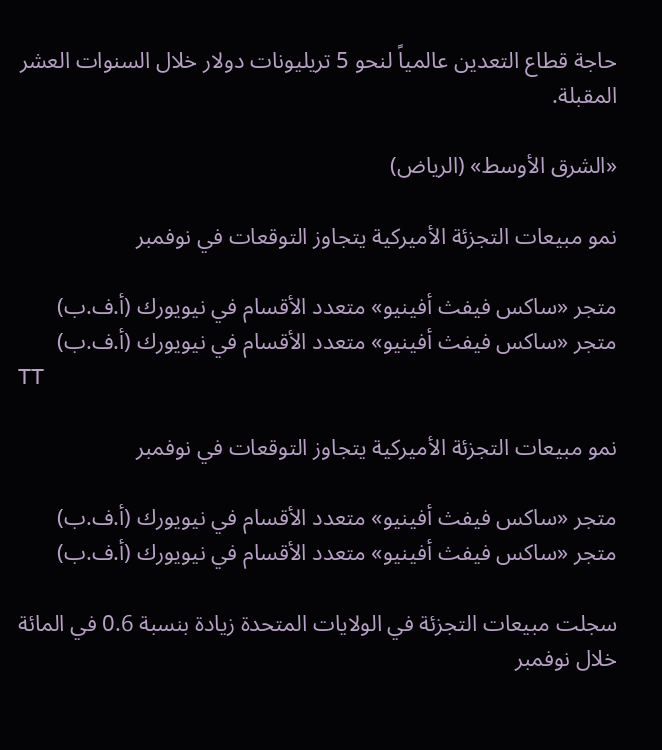حاجة قطاع التعدين عالمياً لنحو 5 تريليونات دولار خلال السنوات العشر المقبلة.

«الشرق الأوسط» (الرياض)

نمو مبيعات التجزئة الأميركية يتجاوز التوقعات في نوفمبر

متجر «ساكس فيفث أفينيو» متعدد الأقسام في نيويورك (أ.ف.ب)
متجر «ساكس فيفث أفينيو» متعدد الأقسام في نيويورك (أ.ف.ب)
TT

نمو مبيعات التجزئة الأميركية يتجاوز التوقعات في نوفمبر

متجر «ساكس فيفث أفينيو» متعدد الأقسام في نيويورك (أ.ف.ب)
متجر «ساكس فيفث أفينيو» متعدد الأقسام في نيويورك (أ.ف.ب)

سجلت مبيعات التجزئة في الولايات المتحدة زيادة بنسبة 0.6 في المائة خلال نوفمبر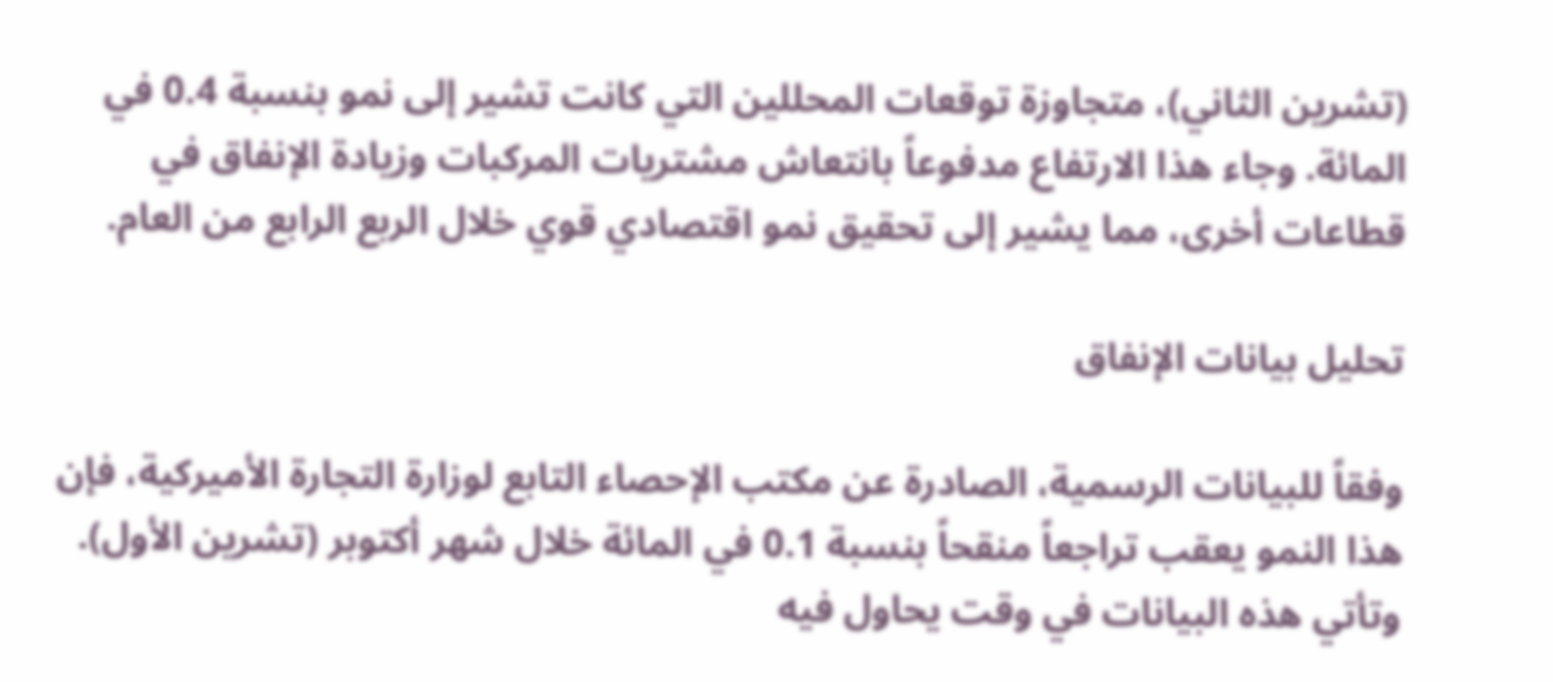(تشرين الثاني)، متجاوزة توقعات المحللين التي كانت تشير إلى نمو بنسبة 0.4 في المائة. وجاء هذا الارتفاع مدفوعاً بانتعاش مشتريات المركبات وزيادة الإنفاق في قطاعات أخرى، مما يشير إلى تحقيق نمو اقتصادي قوي خلال الربع الرابع من العام.

تحليل بيانات الإنفاق

وفقاً للبيانات الرسمية، الصادرة عن مكتب الإحصاء التابع لوزارة التجارة الأميركية، فإن هذا النمو يعقب تراجعاً منقحاً بنسبة 0.1 في المائة خلال شهر أكتوبر (تشرين الأول). وتأتي هذه البيانات في وقت يحاول فيه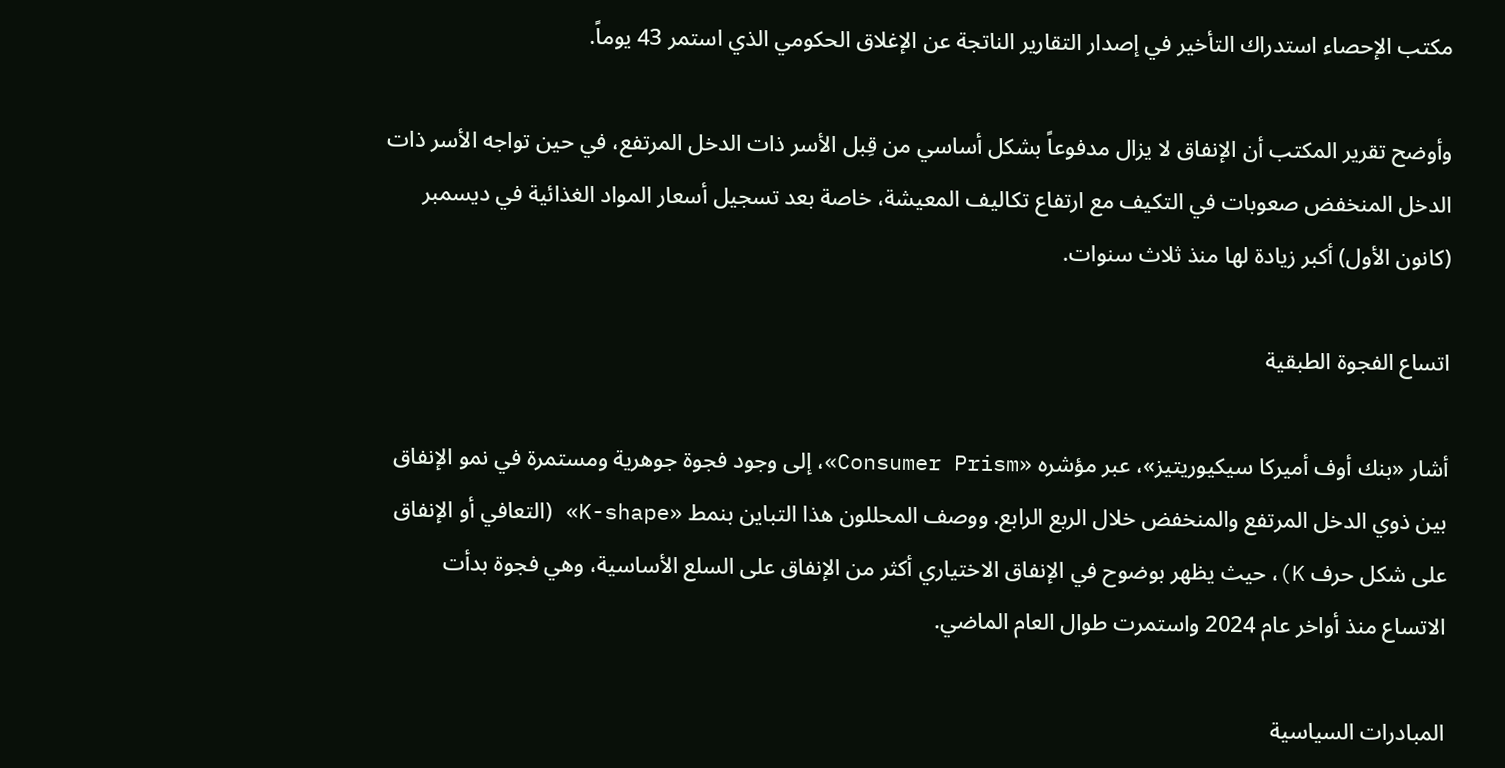مكتب الإحصاء استدراك التأخير في إصدار التقارير الناتجة عن الإغلاق الحكومي الذي استمر 43 يوماً.

وأوضح تقرير المكتب أن الإنفاق لا يزال مدفوعاً بشكل أساسي من قِبل الأسر ذات الدخل المرتفع، في حين تواجه الأسر ذات الدخل المنخفض صعوبات في التكيف مع ارتفاع تكاليف المعيشة، خاصة بعد تسجيل أسعار المواد الغذائية في ديسمبر (كانون الأول) أكبر زيادة لها منذ ثلاث سنوات.

اتساع الفجوة الطبقية

أشار «بنك أوف أميركا سيكيوريتيز»، عبر مؤشره «Consumer Prism»، إلى وجود فجوة جوهرية ومستمرة في نمو الإنفاق بين ذوي الدخل المرتفع والمنخفض خلال الربع الرابع. ووصف المحللون هذا التباين بنمط «K-shape» (التعافي أو الإنفاق على شكل حرف K)، حيث يظهر بوضوح في الإنفاق الاختياري أكثر من الإنفاق على السلع الأساسية، وهي فجوة بدأت الاتساع منذ أواخر عام 2024 واستمرت طوال العام الماضي.

المبادرات السياسية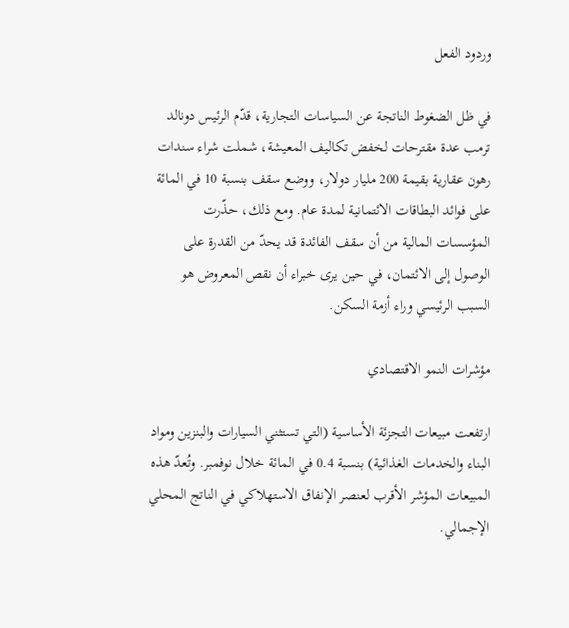وردود الفعل

في ظل الضغوط الناتجة عن السياسات التجارية، قدّم الرئيس دونالد ترمب عدة مقترحات لخفض تكاليف المعيشة، شملت شراء سندات رهون عقارية بقيمة 200 مليار دولار، ووضع سقف بنسبة 10 في المائة على فوائد البطاقات الائتمانية لمدة عام. ومع ذلك، حذّرت المؤسسات المالية من أن سقف الفائدة قد يحدّ من القدرة على الوصول إلى الائتمان، في حين يرى خبراء أن نقص المعروض هو السبب الرئيسي وراء أزمة السكن.

مؤشرات النمو الاقتصادي

ارتفعت مبيعات التجزئة الأساسية (التي تستثني السيارات والبنزين ومواد البناء والخدمات الغذائية) بنسبة 0.4 في المائة خلال نوفمبر. وتُعدّ هذه المبيعات المؤشر الأقرب لعنصر الإنفاق الاستهلاكي في الناتج المحلي الإجمالي.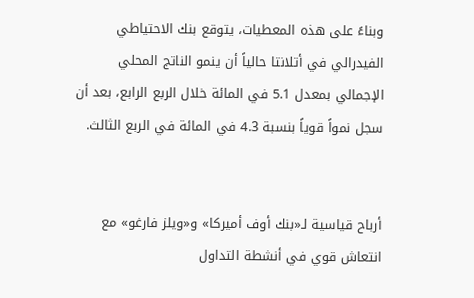وبناءً على هذه المعطيات، يتوقع بنك الاحتياطي الفيدرالي في أتلانتا حالياً أن ينمو الناتج المحلي الإجمالي بمعدل 5.1 في المائة خلال الربع الرابع، بعد أن سجل نمواً قوياً بنسبة 4.3 في المائة في الربع الثالث.


أرباح قياسية لـ«بنك أوف أميركا» و«ويلز فارغو» مع انتعاش قوي في أنشطة التداول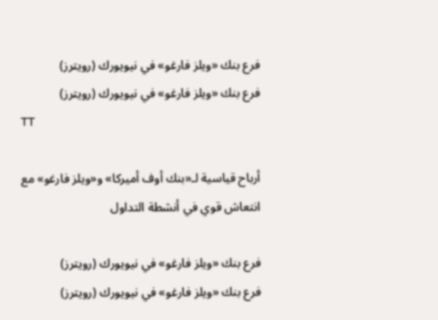فرع بنك «ويلز فارغو» في نيويورك (رويترز)
فرع بنك «ويلز فارغو» في نيويورك (رويترز)
TT

أرباح قياسية لـ«بنك أوف أميركا» و«ويلز فارغو» مع انتعاش قوي في أنشطة التداول

فرع بنك «ويلز فارغو» في نيويورك (رويترز)
فرع بنك «ويلز فارغو» في نيويورك (رويترز)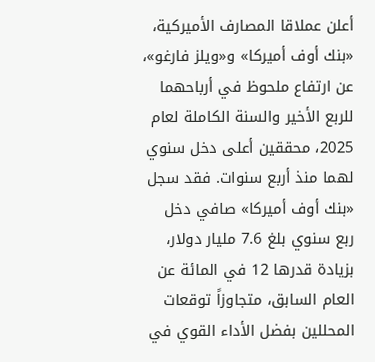أعلن عملاقا المصارف الأميركية، «بنك أوف أميركا» و«ويلز فارغو»، عن ارتفاع ملحوظ في أرباحهما للربع الأخير والسنة الكاملة لعام 2025، محققين أعلى دخل سنوي لهما منذ أربع سنوات. فقد سجل «بنك أوف أميركا» صافي دخل ربع سنوي بلغ 7.6 مليار دولار، بزيادة قدرها 12 في المائة عن العام السابق، متجاوزاً توقعات المحللين بفضل الأداء القوي في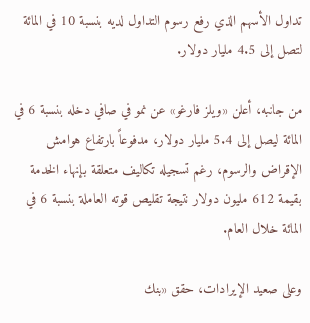تداول الأسهم الذي رفع رسوم التداول لديه بنسبة 10 في المائة لتصل إلى 4.5 مليار دولار.

من جانبه، أعلن «ويلز فارغو» عن نمو في صافي دخله بنسبة 6 في المائة ليصل إلى 5.4 مليار دولار، مدفوعاً بارتفاع هوامش الإقراض والرسوم، رغم تسجيله تكاليف متعلقة بإنهاء الخدمة بقيمة 612 مليون دولار نتيجة تقليص قوته العاملة بنسبة 6 في المائة خلال العام.

وعلى صعيد الإيرادات، حقق «بنك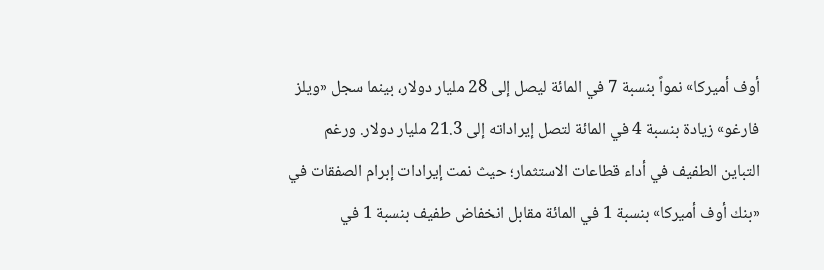أوف أميركا» نمواً بنسبة 7 في المائة ليصل إلى 28 مليار دولار، بينما سجل «ويلز فارغو» زيادة بنسبة 4 في المائة لتصل إيراداته إلى 21.3 مليار دولار. ورغم التباين الطفيف في أداء قطاعات الاستثمار؛ حيث نمت إيرادات إبرام الصفقات في «بنك أوف أميركا» بنسبة 1 في المائة مقابل انخفاض طفيف بنسبة 1 في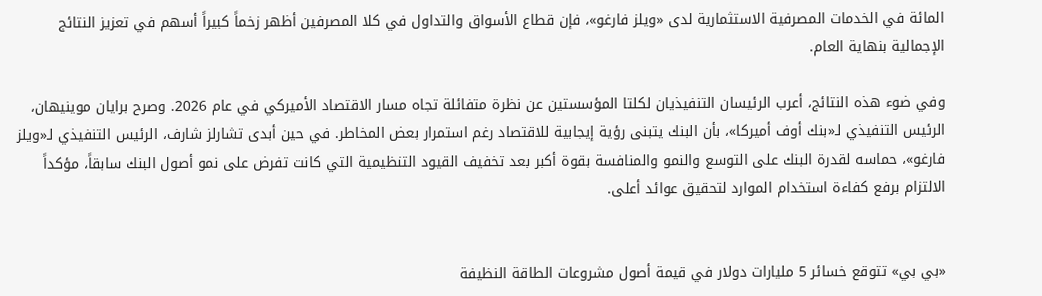المائة في الخدمات المصرفية الاستثمارية لدى «ويلز فارغو»، فإن قطاع الأسواق والتداول في كلا المصرفين أظهر زخماً كبيراً أسهم في تعزيز النتائج الإجمالية بنهاية العام.

وفي ضوء هذه النتائج، أعرب الرئيسان التنفيذيان لكلتا المؤسستين عن نظرة متفائلة تجاه مسار الاقتصاد الأميركي في عام 2026. وصرح برايان موينيهان، الرئيس التنفيذي لـ«بنك أوف أميركا»، بأن البنك يتبنى رؤية إيجابية للاقتصاد رغم استمرار بعض المخاطر. في حين أبدى تشارلز شارف، الرئيس التنفيذي لـ«ويلز فارغو»، حماسه لقدرة البنك على التوسع والنمو والمنافسة بقوة أكبر بعد تخفيف القيود التنظيمية التي كانت تفرض على نمو أصول البنك سابقاً، مؤكداً الالتزام برفع كفاءة استخدام الموارد لتحقيق عوائد أعلى.


«بي بي» تتوقع خسائر 5 مليارات دولار في قيمة أصول مشروعات الطاقة النظيفة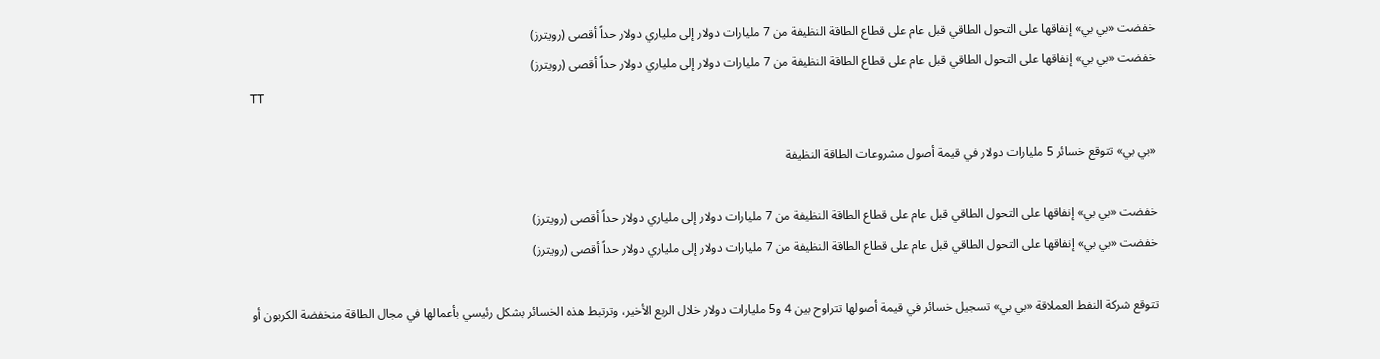خفضت «بي بي» إنفاقها على التحول الطاقي قبل عام على قطاع الطاقة النظيفة من 7 مليارات دولار إلى ملياري دولار حداً أقصى (رويترز)
خفضت «بي بي» إنفاقها على التحول الطاقي قبل عام على قطاع الطاقة النظيفة من 7 مليارات دولار إلى ملياري دولار حداً أقصى (رويترز)
TT

«بي بي» تتوقع خسائر 5 مليارات دولار في قيمة أصول مشروعات الطاقة النظيفة

خفضت «بي بي» إنفاقها على التحول الطاقي قبل عام على قطاع الطاقة النظيفة من 7 مليارات دولار إلى ملياري دولار حداً أقصى (رويترز)
خفضت «بي بي» إنفاقها على التحول الطاقي قبل عام على قطاع الطاقة النظيفة من 7 مليارات دولار إلى ملياري دولار حداً أقصى (رويترز)

تتوقع شركة النفط العملاقة «بي بي» تسجيل خسائر في قيمة أصولها تتراوح بين 4 و5 مليارات دولار خلال الربع الأخير، وترتبط هذه الخسائر بشكل رئيسي بأعمالها في مجال الطاقة منخفضة الكربون أو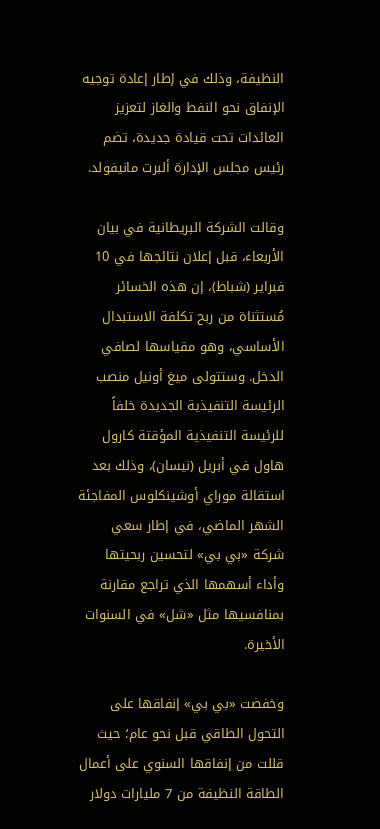النظيفة، وذلك في إطار إعادة توجيه الإنفاق نحو النفط والغاز لتعزيز العائدات تحت قيادة جديدة، تضم رئيس مجلس الإدارة ألبرت مانيفولد.

وقالت الشركة البريطانية في بيان الأربعاء، قبل إعلان نتائجها في 10 فبراير (شباط)، إن هذه الخسائر مُستثناة من ربح تكلفة الاستبدال الأساسي، وهو مقياسها لصافي الدخل. وستتولى ميغ أونيل منصب الرئيسة التنفيذية الجديدة خلفاً للرئيسة التنفيذية المؤقتة كارول هاول في أبريل (نيسان)، وذلك بعد استقالة موراي أوشينكلوس المفاجئة الشهر الماضي، في إطار سعي شركة «بي بي» لتحسين ربحيتها وأداء أسهمها الذي تراجع مقارنة بمنافسيها مثل «شل» في السنوات الأخيرة.

وخفضت «بي بي» إنفاقها على التحول الطاقي قبل نحو عام؛ حيث قللت من إنفاقها السنوي على أعمال الطاقة النظيفة من 7 مليارات دولار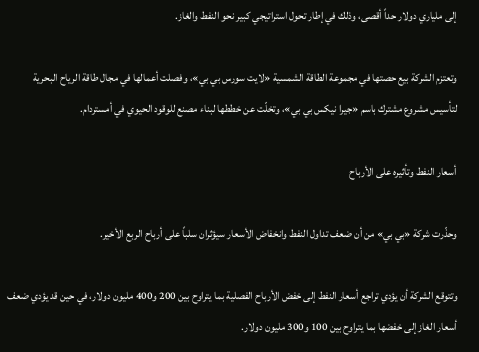إلى ملياري دولار حداً أقصى، وذلك في إطار تحول استراتيجي كبير نحو النفط والغاز.

وتعتزم الشركة بيع حصتها في مجموعة الطاقة الشمسية «لايت سورس بي بي»، وفصلت أعمالها في مجال طاقة الرياح البحرية لتأسيس مشروع مشترك باسم «جيرا نيكس بي بي»، وتخلّت عن خططها لبناء مصنع للوقود الحيوي في أمستردام.

أسعار النفط وتأثيره على الأرباح

وحذّرت شركة «بي بي» من أن ضعف تداول النفط وانخفاض الأسعار سيؤثران سلباً على أرباح الربع الأخير.

وتتوقع الشركة أن يؤدي تراجع أسعار النفط إلى خفض الأرباح الفصلية بما يتراوح بين 200 و400 مليون دولار، في حين قد يؤدي ضعف أسعار الغاز إلى خفضها بما يتراوح بين 100 و300 مليون دولار.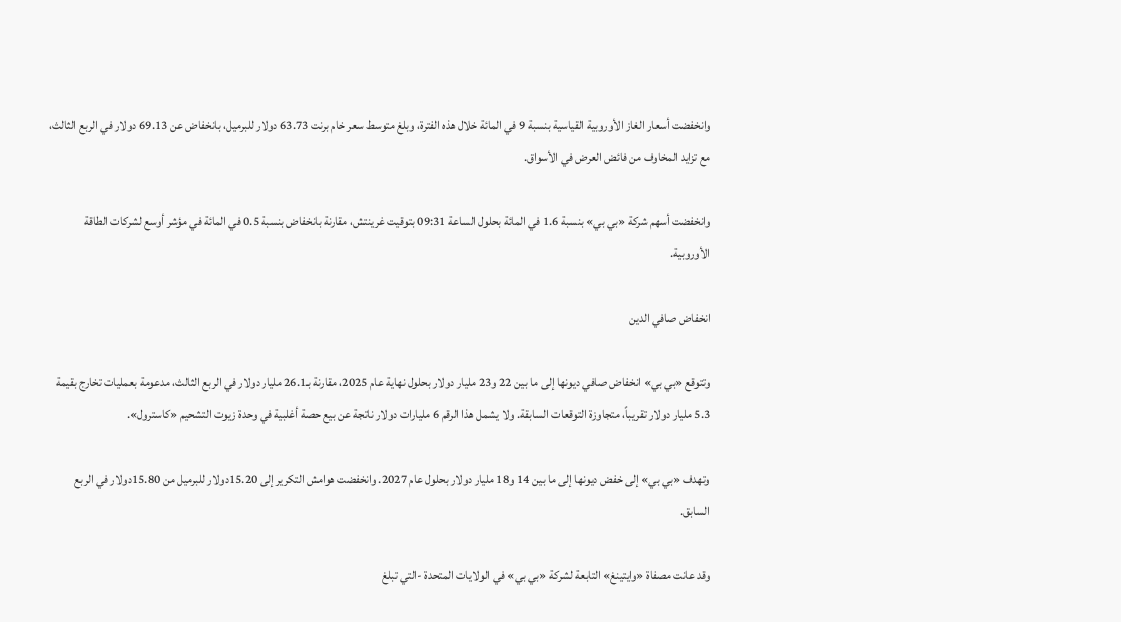وانخفضت أسعار الغاز الأوروبية القياسية بنسبة 9 في المائة خلال هذه الفترة، وبلغ متوسط سعر خام برنت 63.73 دولار للبرميل، بانخفاض عن 69.13 دولار في الربع الثالث، مع تزايد المخاوف من فائض العرض في الأسواق.

وانخفضت أسهم شركة «بي بي» بنسبة 1.6 في المائة بحلول الساعة 09:31 بتوقيت غرينتش، مقارنة بانخفاض بنسبة 0.5 في المائة في مؤشر أوسع لشركات الطاقة الأوروبية.

انخفاض صافي الدين

وتتوقع «بي بي» انخفاض صافي ديونها إلى ما بين 22 و23 مليار دولار بحلول نهاية عام 2025، مقارنة بـ26.1 مليار دولار في الربع الثالث، مدعومة بعمليات تخارج بقيمة 5.3 مليار دولار تقريباً، متجاوزة التوقعات السابقة. ولا يشمل هذا الرقم 6 مليارات دولار ناتجة عن بيع حصة أغلبية في وحدة زيوت التشحيم «كاسترول».

وتهدف «بي بي» إلى خفض ديونها إلى ما بين 14 و18 مليار دولار بحلول عام 2027. وانخفضت هوامش التكرير إلى 15.20دولار للبرميل من 15.80دولار في الربع السابق.

وقد عانت مصفاة «وايتينغ» التابعة لشركة «بي بي» في الولايات المتحدة -التي تبلغ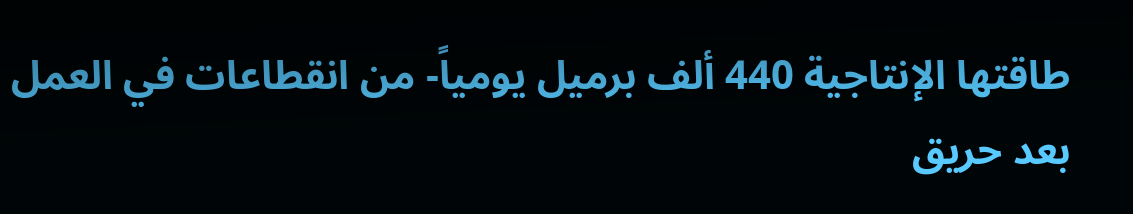طاقتها الإنتاجية 440 ألف برميل يومياً- من انقطاعات في العمل بعد حريق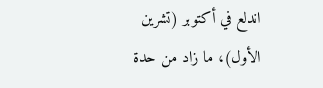اندلع في أكتوبر (تشرين الأول)، ما زاد من حدة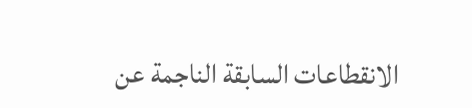الانقطاعات السابقة الناجمة عن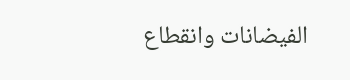الفيضانات وانقطاع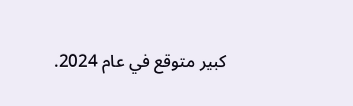كبير متوقع في عام 2024.